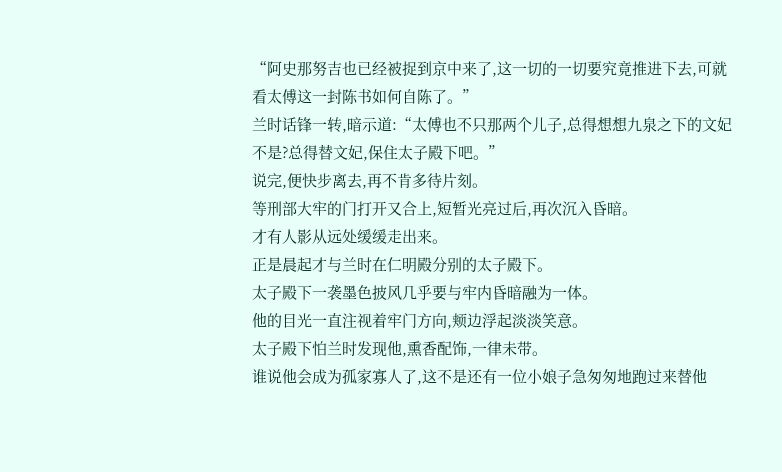“阿史那努吉也已经被捉到京中来了,这一切的一切要究竟推进下去,可就看太傅这一封陈书如何自陈了。”
兰时话锋一转,暗示道:“太傅也不只那两个儿子,总得想想九泉之下的文妃不是?总得替文妃,保住太子殿下吧。”
说完,便快步离去,再不肯多待片刻。
等刑部大牢的门打开又合上,短暂光亮过后,再次沉入昏暗。
才有人影从远处缓缓走出来。
正是晨起才与兰时在仁明殿分别的太子殿下。
太子殿下一袭墨色披风几乎要与牢内昏暗融为一体。
他的目光一直注视着牢门方向,颊边浮起淡淡笑意。
太子殿下怕兰时发现他,熏香配饰,一律未带。
谁说他会成为孤家寡人了,这不是还有一位小娘子急匆匆地跑过来替他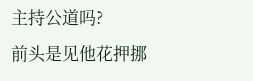主持公道吗?
前头是见他花押挪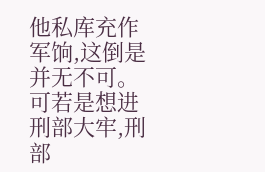他私库充作军饷,这倒是并无不可。
可若是想进刑部大牢,刑部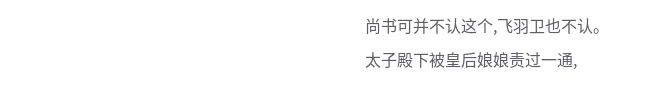尚书可并不认这个,飞羽卫也不认。
太子殿下被皇后娘娘责过一通,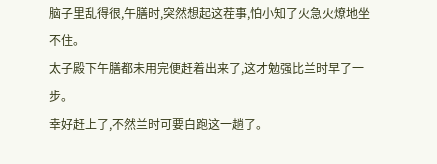脑子里乱得很,午膳时,突然想起这茬事,怕小知了火急火燎地坐不住。
太子殿下午膳都未用完便赶着出来了,这才勉强比兰时早了一步。
幸好赶上了,不然兰时可要白跑这一趟了。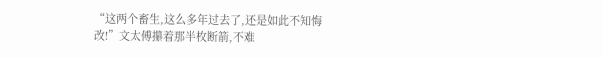“这两个畜生,这么多年过去了,还是如此不知悔改!”文太傅攥着那半枚断箭,不难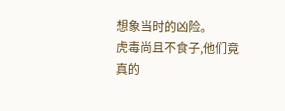想象当时的凶险。
虎毒尚且不食子,他们竟真的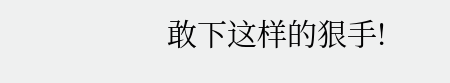敢下这样的狠手!